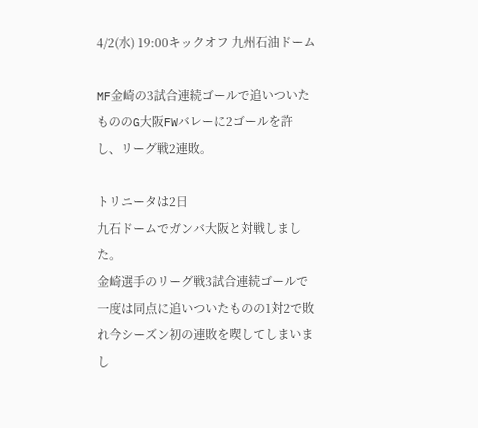4/2(水) 19:00キックオフ 九州石油ドーム

MF金崎の3試合連続ゴールで追いついたもののG大阪FWバレーに2ゴールを許し、リーグ戦2連敗。

トリニータは2日
九石ドームでガンバ大阪と対戦しました。
金崎選手のリーグ戦3試合連続ゴールで一度は同点に追いついたものの1対2で敗れ今シーズン初の連敗を喫してしまいまし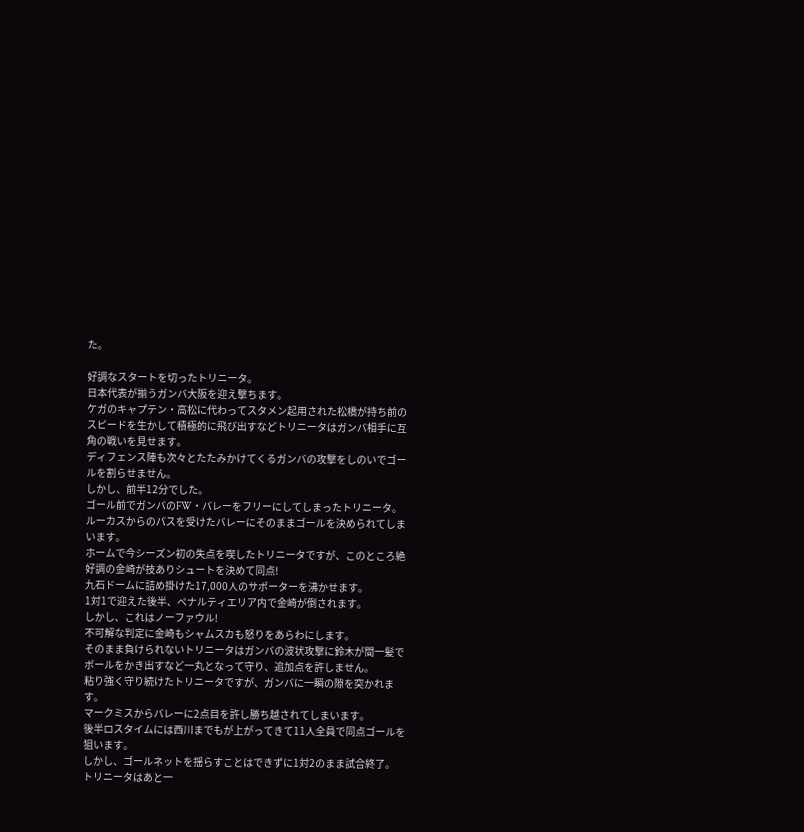た。

好調なスタートを切ったトリニータ。
日本代表が揃うガンバ大阪を迎え撃ちます。
ケガのキャプテン・高松に代わってスタメン起用された松橋が持ち前のスピードを生かして積極的に飛び出すなどトリニータはガンバ相手に互角の戦いを見せます。
ディフェンス陣も次々とたたみかけてくるガンバの攻撃をしのいでゴールを割らせません。
しかし、前半12分でした。
ゴール前でガンバのFW・バレーをフリーにしてしまったトリニータ。
ルーカスからのパスを受けたバレーにそのままゴールを決められてしまいます。
ホームで今シーズン初の失点を喫したトリニータですが、このところ絶好調の金崎が技ありシュートを決めて同点!
九石ドームに詰め掛けた17,000人のサポーターを沸かせます。
1対1で迎えた後半、ペナルティエリア内で金崎が倒されます。
しかし、これはノーファウル!
不可解な判定に金崎もシャムスカも怒りをあらわにします。
そのまま負けられないトリニータはガンバの波状攻撃に鈴木が間一髪でボールをかき出すなど一丸となって守り、追加点を許しません。
粘り強く守り続けたトリニータですが、ガンバに一瞬の隙を突かれます。
マークミスからバレーに2点目を許し勝ち越されてしまいます。
後半ロスタイムには西川までもが上がってきて11人全員で同点ゴールを狙います。
しかし、ゴールネットを揺らすことはできずに1対2のまま試合終了。
トリニータはあと一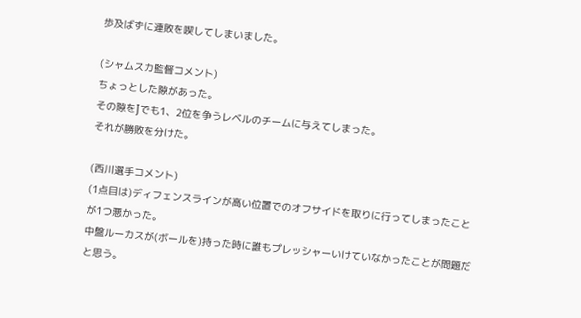歩及ばずに連敗を喫してしまいました。

(シャムスカ監督コメント)
ちょっとした隙があった。
その隙をJでも1、2位を争うレベルのチームに与えてしまった。
それが勝敗を分けた。

(西川選手コメント)
(1点目は)ディフェンスラインが高い位置でのオフサイドを取りに行ってしまったことが1つ悪かった。
中盤ルーカスが(ボールを)持った時に誰もプレッシャーいけていなかったことが問題だと思う。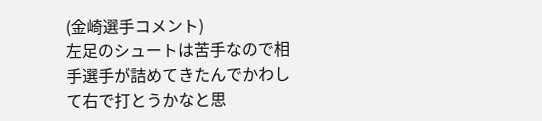(金崎選手コメント)
左足のシュートは苦手なので相手選手が詰めてきたんでかわして右で打とうかなと思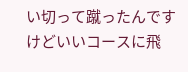い切って蹴ったんですけどいいコースに飛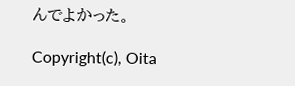んでよかった。

Copyright(c), Oita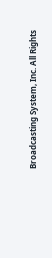Broadcasting System, Inc. All Rights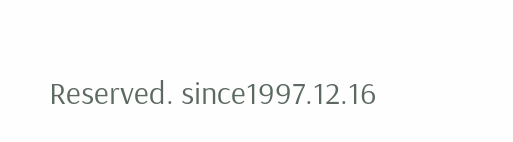Reserved. since1997.12.16